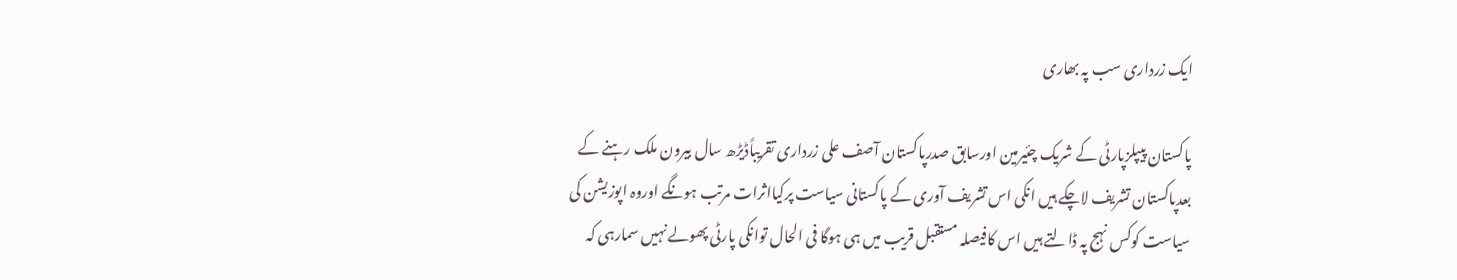ایک زرداری سب پہ بھاری

پاکستان پیپلزپارٹی کے شریک چئیرمین اورسابق صدرپاکستان آصف علی زرداری تقریباًڈیڑھ سال بیرون ملک رہنے کے بعدپاکستان تشریف لاچکے ہیں انکی اس تشریف آوری کے پاکستانی سیاست پرکیااثرات مرتب ہونگے اوروہ اپوزیشن کی سیاست کوکس نہج پہ ڈالتے ہیں اس کافیصلہ مستقبل قریب میں ہی ہوگا فی الحال توانکی پارٹی پھولے نہیں سمارہی کہ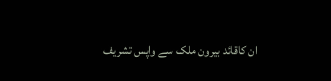ان کاقائد بیرون ملک سے واپس تشریف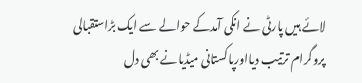لائے ہیں پارٹی نے انکی آمدکے حوالے سے ایک بڑاستقبالی پروگرام ترتیب دیااورپاکستانی میڈیانے بھی دل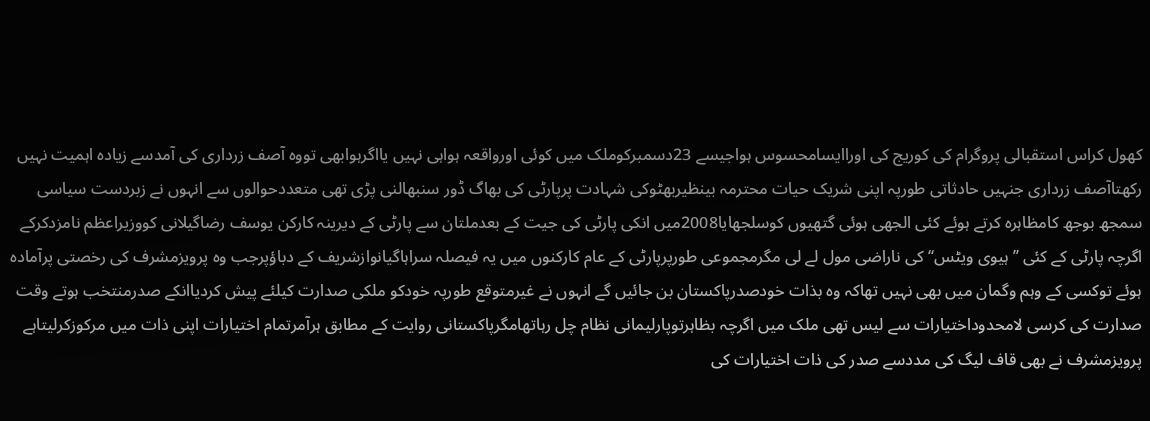کھول کراس استقبالی پروگرام کی کوریج کی اوراایسامحسوس ہواجیسے 23دسمبرکوملک میں کوئی اورواقعہ ہواہی نہیں یااگرہوابھی تووہ آصف زرداری کی آمدسے زیادہ اہمیت نہیں رکھتاآصف زرداری جنہیں حادثاتی طورپہ اپنی شریک حیات محترمہ بینظیربھٹوکی شہادت پرپارٹی کی بھاگ ڈور سنبھالنی پڑی تھی متعددحوالوں سے انہوں نے زبردست سیاسی سمجھ بوجھ کامظاہرہ کرتے ہوئے کئی الجھی ہوئی گتھیوں کوسلجھایا2008میں انکی پارٹی کی جیت کے بعدملتان سے پارٹی کے دیرینہ کارکن یوسف رضاگیلانی کووزیراعظم نامزدکرکے اگرچہ پارٹی کے کئی ’’ہیوی ویٹس‘‘ کی ناراضی مول لے لی مگرمجموعی طورپرپارٹی کے عام کارکنوں میں یہ فیصلہ سراہاگیانوازشریف کے دباؤپرجب وہ پرویزمشرف کی رخصتی پرآمادہ ہوئے توکسی کے وہم وگمان میں بھی نہیں تھاکہ وہ بذات خودصدرپاکستان بن جائیں گے انہوں نے غیرمتوقع طورپہ خودکو ملکی صدارت کیلئے پیش کردیاانکے صدرمنتخب ہوتے وقت صدارت کی کرسی لامحدوداختیارات سے لیس تھی ملک میں اگرچہ بظاہرتوپارلیمانی نظام چل رہاتھامگرپاکستانی روایت کے مطابق ہرآمرتمام اختیارات اپنی ذات میں مرکوزکرلیتاہے پرویزمشرف نے بھی قاف لیگ کی مددسے صدر کی ذات اختیارات کی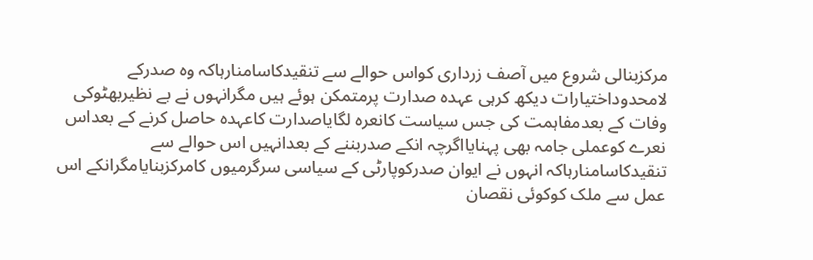مرکزبنالی شروع میں آصف زرداری کواس حوالے سے تنقیدکاسامنارہاکہ وہ صدرکے لامحدوداختیارات دیکھ کرہی عہدہ صدارت پرمتمکن ہوئے ہیں مگرانہوں نے بے نظیربھٹوکی وفات کے بعدمفاہمت کی جس سیاست کانعرہ لگایاصدارت کاعہدہ حاصل کرنے کے بعداس نعرے کوعملی جامہ بھی پہنایااگرچہ انکے صدربننے کے بعدانہیں اس حوالے سے تنقیدکاسامنارہاکہ انہوں نے ایوان صدرکوپارٹی کے سیاسی سرگرمیوں کامرکزبنایامگرانکے اس عمل سے ملک کوکوئی نقصان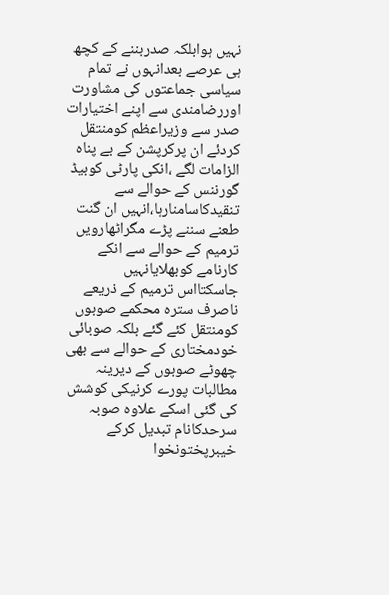نہیں ہوابلکہ صدربننے کے کچھ ہی عرصے بعدانہوں نے تمام سیاسی جماعتوں کی مشاورت اوررضامندی سے اپنے اختیارات صدر سے وزیراعظم کومنتقل کردئے ان پرکرپشن کے بے پناہ الزامات لگے ،انکی پارٹی کوبیڈ گورننس کے حوالے سے تنقیدکاسامنارہا،انہیں ان گنت طعنے سننے پڑے مگراٹھارویں ترمیم کے حوالے سے انکے کارنامے کوبھلایانہیں جاسکتااس ترمیم کے ذریعے ناصرف سترہ محکمے صوبوں کومنتقل کئے گئے بلکہ صوبائی خودمختاری کے حوالے سے بھی چھوٹے صوبوں کے دیرینہ مطالبات پورے کرنیکی کوشش کی گئی اسکے علاوہ صوبہ سرحدکانام تبدیل کرکے خیبرپختونخوا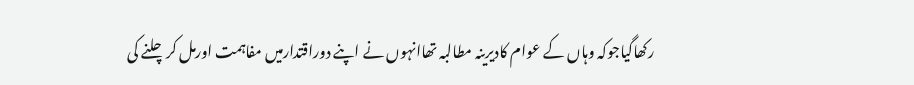رکھاگیاجوکہ وہاں کے عوام کادیرینہ مطالبہ تھاانہوں نے اپنے دوراقتدارمیں مفاہمت اورمل کرچلنے کی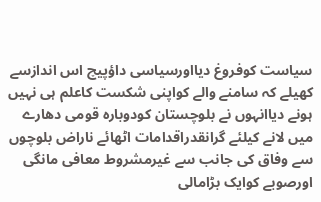سیاست کوفروغ دیااورسیاسی داؤپیچ اس اندازسے کھیلے کہ سامنے والے کواپنی شکست کاعلم ہی نہیں ہونے دیاانہوں نے بلوچستان کودوبارہ قومی دھارے میں لانے کیلئے گرانقدراقدامات اٹھائے ناراض بلوچوں سے وفاق کی جانب سے غیرمشروط معافی مانگی اورصوبے کوایک بڑامالی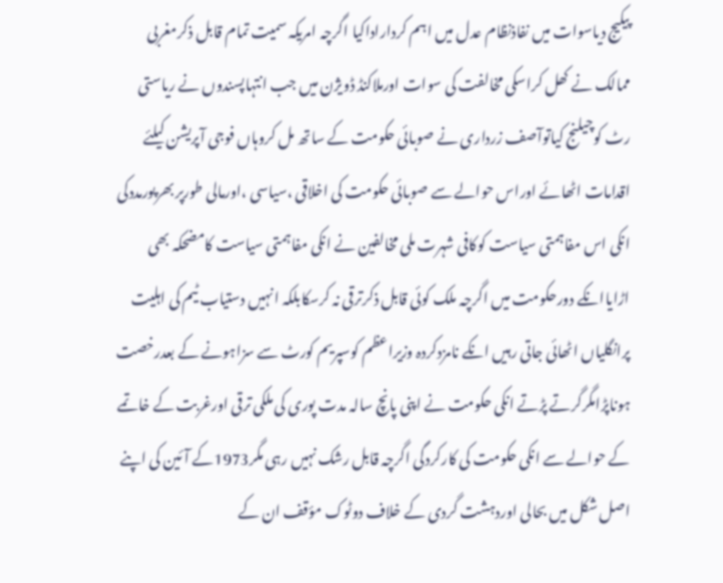پیکیج دیاسوات میں نفاذنظام عدل میں اہم کرداراداکیا اگرچہ امریکہ سمیت تمام قابل ذکرمغربی ممالک نے کھل کراسکی مخالفت کی سوات اورملاکنڈ ڈویژن میں جب انتہاپسندوں نے ریاستی رٹ کوچیلنج کیاتوآصف زرداری نے صوبائی حکومت کے ساتھ مل کروہاں فوجی آپریشن کیلئے اقدامات اٹھائے اوراس حوالے سے صوبائی حکومت کی اخلاقی ،سیاسی ،اورمالی طورپر بھرپورمددکی انکی اس مفاہمتی سیاست کوکافی شہرت ملی مخالفین نے انکی مفاہمتی سیاست کامضحکہ بھی اڑایاانکے دورحکومت میں اگرچہ ملک کوئی قابل ذکرترقی نہ کرسکابلکہ انہیں دستیاب ٹیم کی اہلیت پرانگلیاں اٹھائی جاتی رہیں انکے نامزدکردہ وزیراعظم کوسپریم کورٹ سے سزاہونے کے بعدرخصت ہوناپڑامگرگرتے پڑتے انکی حکومت نے اپنی پانچ سالہ مدت پوری کی ملکی ترقی اورغربت کے خاتمے کے حوالے سے انکی حکومت کی کارکردگی اگرچہ قابل رشک نہیں رہی مگر1973کے آئین کی اپنے اصل شکل میں بحالی اوردہشت گردی کے خلاف دوٹوک مؤقف ان کے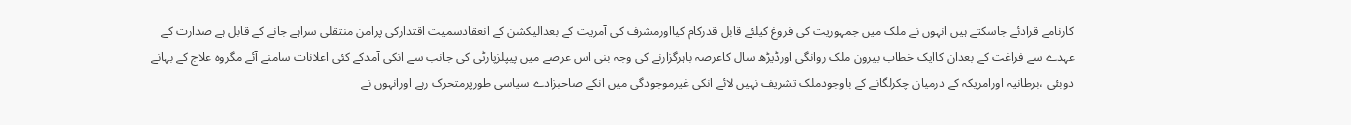کارنامے قرادئے جاسکتے ہیں انہوں نے ملک میں جمہوریت کی فروغ کیلئے قابل قدرکام کیااورمشرف کی آمریت کے بعدالیکشن کے انعقادسمیت اقتدارکی پرامن منتقلی سراہے جانے کے قابل ہے صدارت کے عہدے سے فراغت کے بعدان کاایک خطاب بیرون ملک روانگی اورڈیڑھ سال کاعرصہ باہرگزارنے کی وجہ بنی اس عرصے میں پیپلزپارٹی کی جانب سے انکی آمدکے کئی اعلانات سامنے آئے مگروہ علاج کے بہانے دوبئی ،برطانیہ اورامریکہ کے درمیان چکرلگانے کے باوجودملک تشریف نہیں لائے انکی غیرموجودگی میں انکے صاحبزادے سیاسی طورپرمتحرک رہے اورانہوں نے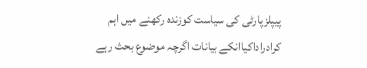پیپلزپارٹی کی سیاست کوزندہ رکھنے میں اہم کرادراداکیاانکے بیانات اگرچہ موضوع بحث رہے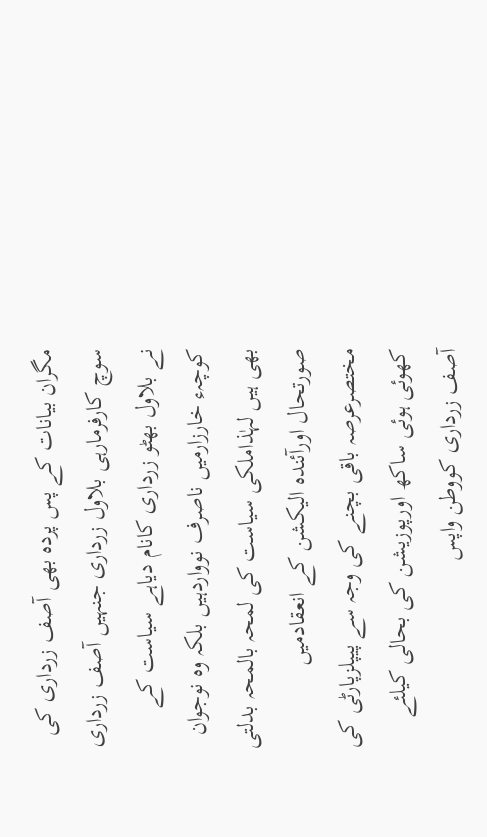مگران بیانات کے پس پردہ بھی آصف زرداری کی سوچ کارفرمارہی بلاول زرداری جنہیں آصف زرداری نے بلاول بھٹو زرداری کانام دیاہے سیاست کے کوچہء خارزارمیں ناصرف نوواردہیں بلکہ وہ نوجوان بھی ہیں لہٰذاملکی سیاست کی لمحہ بالمحہ بدلتی صورتحال اورآئندہ الیکشن کے انعقادمیں مختصرعرصہ باقی بچنے کی وجہ سے پیپلزپارٹی کی کھوئی ہوئی ساکھ اورپوزیشن کی بحالی کیلئے آصف زرداری کووطن واپس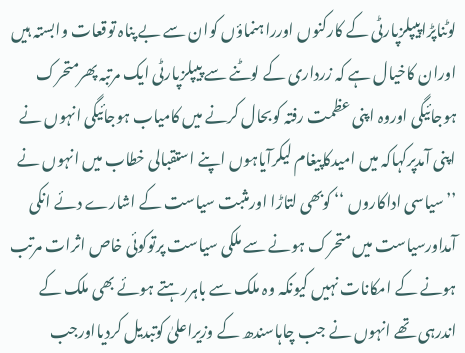لوٹناپڑاپیپلزپارٹی کے کارکنوں اورراہنماؤں کوان سے بے پناہ توقعات وابستہ ہیں اوران کاخیال ہے کہ زرداری کے لوٹنے سے پیپلزپارٹی ایک مرتبہ پھرمتحرک ہوجائیگی اوروہ اپنی عظمت رفتہ کوبحال کرنے میں کامیاب ہوجائیگی انہوں نے اپنی آمدپرکہاکہ میں امیدکاپیغام لیکرآیاہوں اپنے استقبالی خطاب میں انہوں نے ’’سیاسی اداکاروں ‘‘ کوبھی لتاڑا اورمثبت سیاست کے اشارے دئے انکی آمداورسیاست میں متحرک ہونے سے ملکی سیاست پرتوکوئی خاص اثرات مرتب ہونے کے امکانات نہیں کیونکہ وہ ملک سے باہررہتے ہوئے بھی ملک کے اندرہی تھے انہوں نے جب چاہاسندھ کے وزیراعلیٰ کوتبدیل کردیااورجب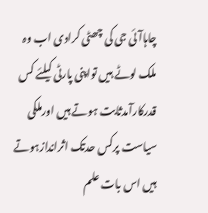چاہاآئی جی کی چھٹی کرادی اب وہ ملک لوٹے ہیں تواپنی پارٹی کیلئے کس قدرکارآمدثابت ہوتے ہیں اورملکی سیاست پرکس حدتک اثراندازہوتے ہیں اس بات علم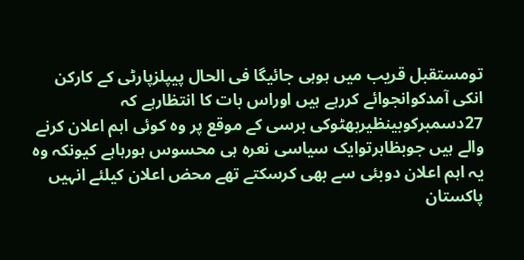تومستقبل قریب میں ہوہی جائیگا فی الحال پیپلزپارٹی کے کارکن انکی آمدکوانجوائے کررہے ہیں اوراس بات کا انتظارہے کہ 27دسمبرکوبینظیربھٹوکی برسی کے موقع پر وہ کوئی اہم اعلان کرنے والے ہیں جوبظاہرتوایک سیاسی نعرہ ہی محسوس ہورہاہے کیونکہ وہ یہ اہم اعلان دوبئی سے بھی کرسکتے تھے محض اعلان کیلئے انہیں پاکستان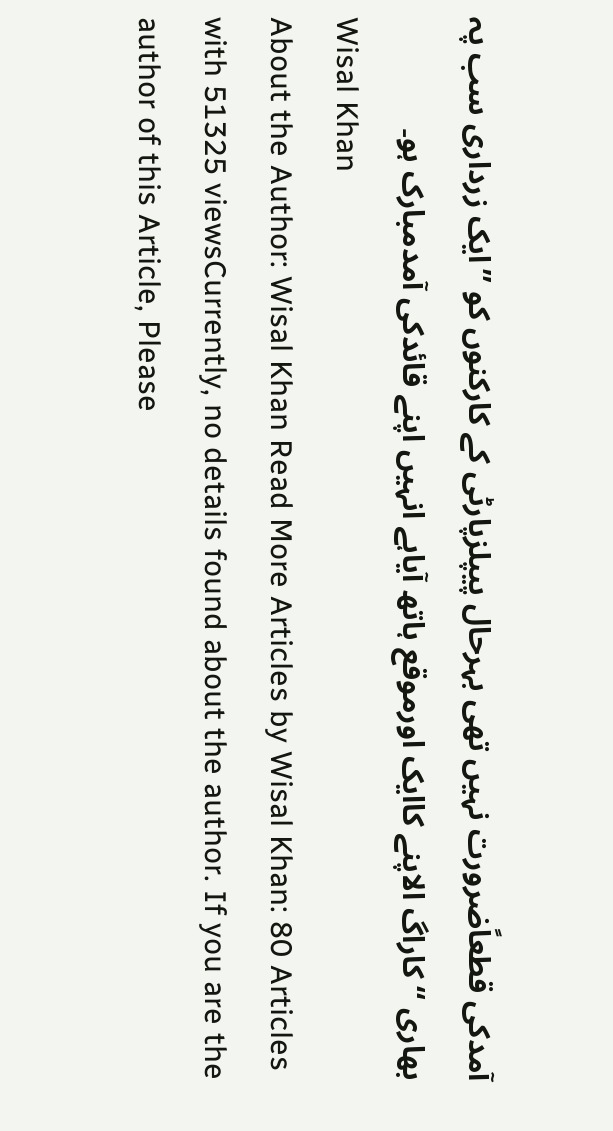آمدکی قطعاًضرورت نہیں تھی بہرحال پیپلزپارٹی کے کارکنوں کو ’’ایک زرداری سب پہ بھاری ‘‘ کاراگ الاپنے کاایک اورموقع ہاتھ آیاہے انہیں اپنے قائدکی آمدمبارک ہو۔
Wisal Khan
About the Author: Wisal Khan Read More Articles by Wisal Khan: 80 Articles with 51325 viewsCurrently, no details found about the author. If you are the author of this Article, Please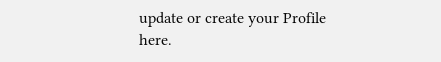update or create your Profile here.